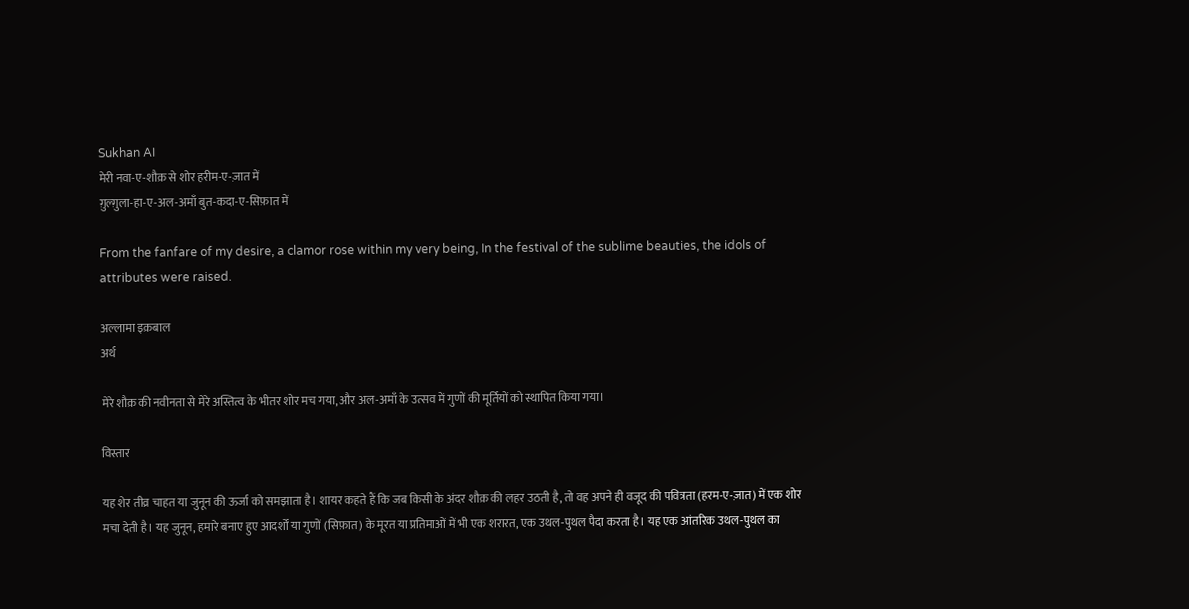Sukhan AI
मेरी नवा-ए-शौक़ से शोर हरीम-ए-ज़ात में
ग़ुल्ग़ुला-हा-ए-अल-अमाँ बुत-कदा-ए-सिफ़ात में

From the fanfare of my desire, a clamor rose within my very being, In the festival of the sublime beauties, the idols of attributes were raised.

अल्लामा इक़बाल
अर्थ

मेरे शौक़ की नवीनता से मेरे अस्तित्व के भीतर शोर मच गया, और अल-अमाँ के उत्सव में गुणों की मूर्तियों को स्थापित किया गया।

विस्तार

यह शेर तीव्र चाहत या जुनून की ऊर्जा को समझाता है। शायर कहते हैं कि जब किसी के अंदर शौक़ की लहर उठती है, तो वह अपने ही वजूद की पवित्रता (हरम-ए-ज़ात) में एक शोर मचा देती है। यह जुनून, हमारे बनाए हुए आदर्शों या गुणों (सिफ़ात) के मूरत या प्रतिमाओं में भी एक शरारत, एक उथल-पुथल पैदा करता है। यह एक आंतरिक उथल-पुथल का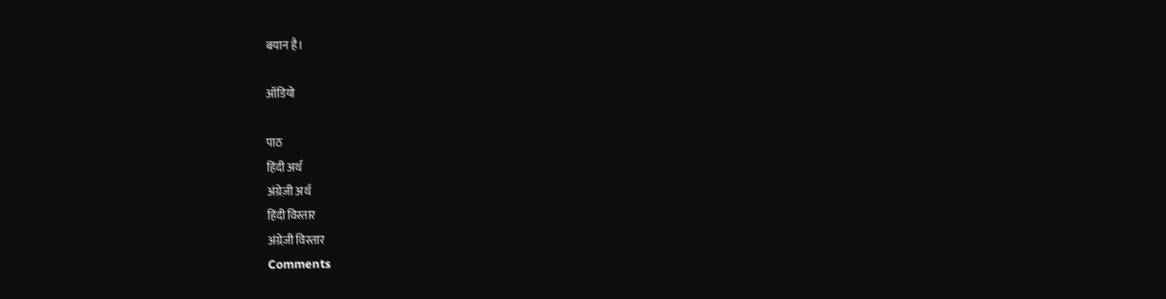बयान है।

ऑडियो

पाठ
हिंदी अर्थ
अंग्रेज़ी अर्थ
हिंदी विस्तार
अंग्रेज़ी विस्तार
Comments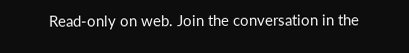Read-only on web. Join the conversation in the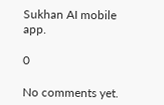Sukhan AI mobile app.

0

No comments yet.